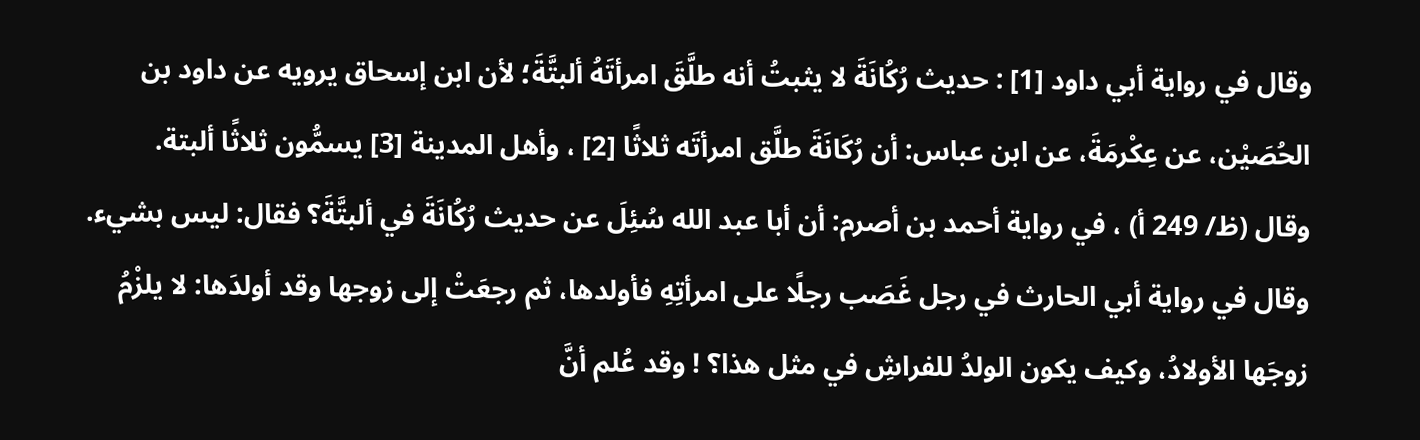وقال في رواية أبي داود [1] : حديث رُكُانَةَ لا يثبتُ أنه طلَّقَ امرأتَهُ ألبتَّةَ؛ لأن ابن إسحاق يرويه عن داود بن الحُصَيْن، عن عِكْرمَةَ، عن ابن عباس: أن رُكَانَةَ طلَّق امرأتَه ثلاثًا [2] ، وأهل المدينة [3] يسمُّون ثلاثًا ألبتة.
وقال (ظ/ 249 أ) ، في رواية أحمد بن أصرم: أن أبا عبد الله سُئِلَ عن حديث رُكُانَةَ في ألبتَّةَ؟ فقال: ليس بشيء.
وقال في رواية أبي الحارث في رجل غَصَب رجلًا على امرأتِهِ فأولدها، ثم رجعَتْ إلى زوجها وقد أولدَها: لا يلزْمُ زوجَها الأولادُ، وكيف يكون الولدُ للفراشِ في مثل هذا؟ ! وقد عُلم أنَّ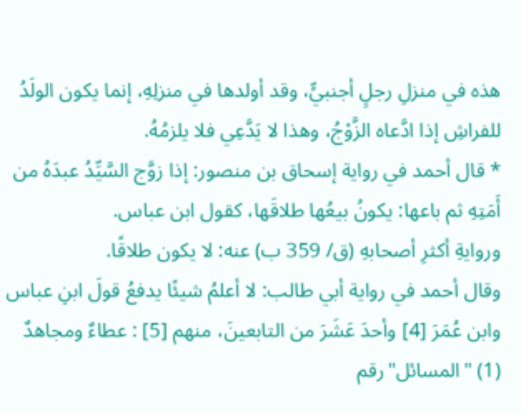هذه في منزلِ رجلٍ أجنبيٍّ، وقد أولدها في منزلِهِ، إنما يكون الولَدُ للفراشِ إذا ادَّعاه الزَّوْجُ، وهذا لا يَدَّعِي فلا يلزمُهُ.
* قال أحمد في رواية إسحاق بن منصور: إذا زوَّج السَّيِّدُ عبدَهُ من أَمَتِهِ ثم باعها: يكونُ بيعُها طلاقَها، كقول ابن عباس.
وروايةِ أكثرِ أصحابهِ (ق/ 359 ب) عنه: لا يكون طلاقًا.
وقال أحمد في رواية أبي طالب: لا أعلمُ شيئًا يدفعُ قولَ ابنِ عباس وابن عُمَرَ [4] وأحدَ عَشَرَ من التابعينَ، منهم [5] : عطاءٌ ومجاهدٌ
(1) "المسائل"رقم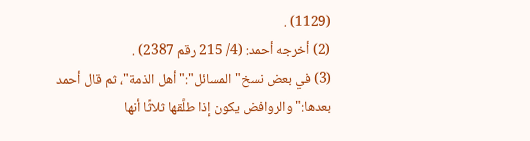(1129) .
(2) أخرجه أحمد: (4/ 215 رقم 2387) .
(3) في بعض نسخ"المسائل":"أهل الذمة"، ثم قال أحمد بعدها:"والروافض يكون إذا طلَّقها ثلاثًا أنها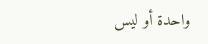واحدة أو ليس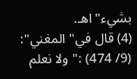بشيء"اهـ.
(4) قال في"المغني": (9/ 474) :"ولا نعلم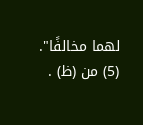لهما مخالفًا".
(5) من (ظ) .